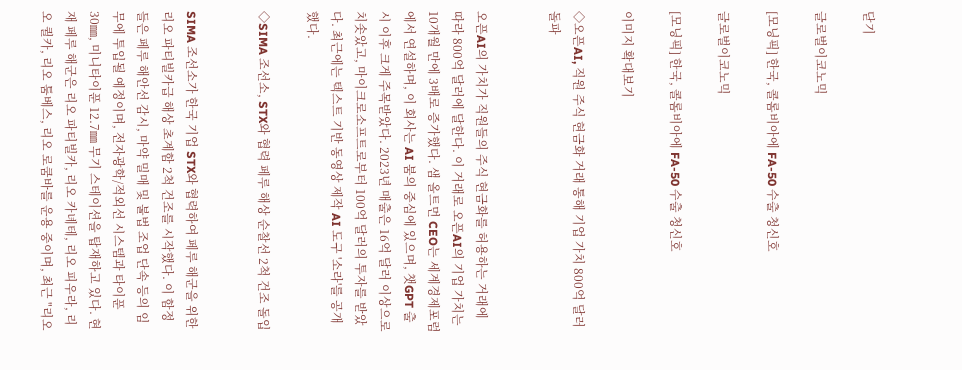닫기

글로벌이코노믹

[모닝픽] 한국, 콜롬비아에 FA-50 수출 청신호

글로벌이코노믹

[모닝픽] 한국, 콜롬비아에 FA-50 수출 청신호

이미지 확대보기

◇오픈AI, 직원 주식 현금화 거래 통해 기업 가치 800억 달러 돌파


오픈AI의 가치가 직원들의 주식 현금화를 허용하는 거래에 따라 800억 달러에 달한다. 이 거래로 오픈AI의 기업 가치는 10개월 만에 3배로 증가했다. 샘 올트먼 CEO는 세계경제포럼에서 연설하며, 이 회사는 AI 붐의 중심에 있으며, 챗GPT 출시 이후 크게 주목받았다. 2023년 매출은 16억 달러 이상으로 치솟았고, 마이크로소프트로부터 100억 달러의 투자를 받았다. 최근에는 텍스트 기반 동영상 제작 AI 도구 '소라'를 공개했다.

◇SIMA 조선소, STX와 협력 페루 해상 순찰선 2척 건조 돌입


SIMA 조선소가 한국 기업 STX와 협력하여 페루 해군을 위한 리오 파티빌카급 해상 초계함 2척 건조를 시작했다. 이 함정들은 페루 해안선 감시, 마약 밀매 및 불법 조업 단속 등의 임무에 투입될 예정이며, 전자광학/적외선 시스템과 타이푼 30㎜, 미니타이푼 12.7㎜ 무기 스테이션을 탑재하고 있다. 현재 페루 해군은 리오 파티빌카, 리오 카녜테, 리오 피우라, 리오 퀼카, 리오 툼베스, 리오 로쿰바를 운용 중이며, 최근 "리오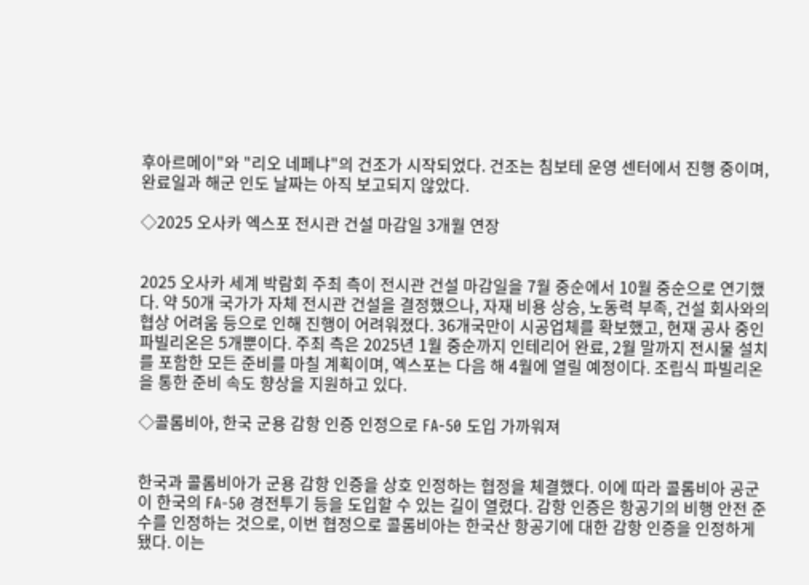후아르메이"와 "리오 네페냐"의 건조가 시작되었다. 건조는 침보테 운영 센터에서 진행 중이며, 완료일과 해군 인도 날짜는 아직 보고되지 않았다.

◇2025 오사카 엑스포 전시관 건설 마감일 3개월 연장


2025 오사카 세계 박람회 주최 측이 전시관 건설 마감일을 7월 중순에서 10월 중순으로 연기했다. 약 50개 국가가 자체 전시관 건설을 결정했으나, 자재 비용 상승, 노동력 부족, 건설 회사와의 협상 어려움 등으로 인해 진행이 어려워졌다. 36개국만이 시공업체를 확보했고, 현재 공사 중인 파빌리온은 5개뿐이다. 주최 측은 2025년 1월 중순까지 인테리어 완료, 2월 말까지 전시물 설치를 포함한 모든 준비를 마칠 계획이며, 엑스포는 다음 해 4월에 열릴 예정이다. 조립식 파빌리온을 통한 준비 속도 향상을 지원하고 있다.

◇콜롬비아, 한국 군용 감항 인증 인정으로 FA-50 도입 가까워져


한국과 콜롬비아가 군용 감항 인증을 상호 인정하는 협정을 체결했다. 이에 따라 콜롬비아 공군이 한국의 FA-50 경전투기 등을 도입할 수 있는 길이 열렸다. 감항 인증은 항공기의 비행 안전 준수를 인정하는 것으로, 이번 협정으로 콜롬비아는 한국산 항공기에 대한 감항 인증을 인정하게 됐다. 이는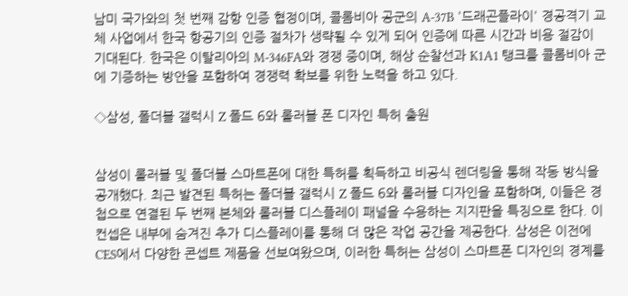남미 국가와의 첫 번째 감항 인증 협정이며, 콜롬비아 공군의 A-37B '드래곤플라이' 경공격기 교체 사업에서 한국 항공기의 인증 절차가 생략될 수 있게 되어 인증에 따른 시간과 비용 절감이 기대된다. 한국은 이탈리아의 M-346FA와 경쟁 중이며, 해상 순찰선과 K1A1 탱크를 콜롬비아 군에 기증하는 방안을 포함하여 경쟁력 확보를 위한 노력을 하고 있다.

◇삼성, 폴더블 갤럭시 Z 폴드 6와 롤러블 폰 디자인 특허 출원


삼성이 롤러블 및 폴더블 스마트폰에 대한 특허를 획득하고 비공식 렌더링을 통해 작동 방식을 공개했다. 최근 발견된 특허는 폴더블 갤럭시 Z 폴드 6와 롤러블 디자인을 포함하며, 이들은 경첩으로 연결된 두 번째 본체와 롤러블 디스플레이 패널을 수용하는 지지판을 특징으로 한다. 이 컨셉은 내부에 숨겨진 추가 디스플레이를 통해 더 많은 작업 공간을 제공한다. 삼성은 이전에 CES에서 다양한 콘셉트 제품을 선보여왔으며, 이러한 특허는 삼성이 스마트폰 디자인의 경계를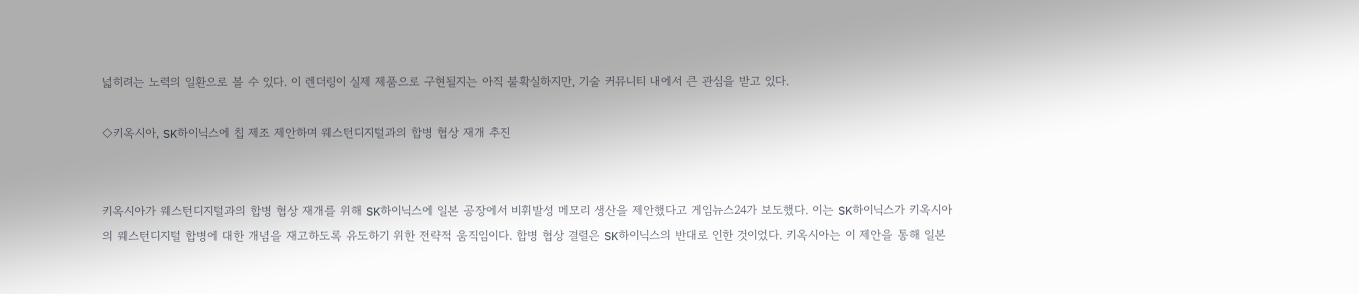넓히려는 노력의 일환으로 볼 수 있다. 이 렌더링이 실제 제품으로 구현될지는 아직 불확실하지만, 기술 커뮤니티 내에서 큰 관심을 받고 있다.

◇키옥시아, SK하이닉스에 칩 제조 제안하며 웨스턴디지털과의 합병 협상 재개 추진


키옥시아가 웨스턴디지털과의 합병 협상 재개를 위해 SK하이닉스에 일본 공장에서 비휘발성 메모리 생산을 제안했다고 게임뉴스24가 보도했다. 이는 SK하이닉스가 키옥시아의 웨스턴디지털 합병에 대한 개념을 재고하도록 유도하기 위한 전략적 움직임이다. 합병 협상 결렬은 SK하이닉스의 반대로 인한 것이었다. 키옥시아는 이 제안을 통해 일본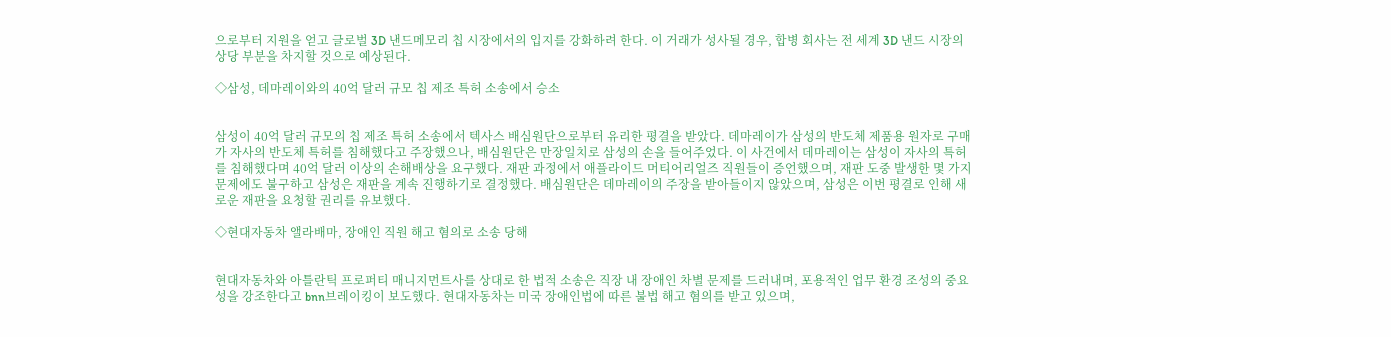으로부터 지원을 얻고 글로벌 3D 낸드메모리 칩 시장에서의 입지를 강화하려 한다. 이 거래가 성사될 경우, 합병 회사는 전 세계 3D 낸드 시장의 상당 부분을 차지할 것으로 예상된다.

◇삼성, 데마레이와의 40억 달러 규모 칩 제조 특허 소송에서 승소


삼성이 40억 달러 규모의 칩 제조 특허 소송에서 텍사스 배심원단으로부터 유리한 평결을 받았다. 데마레이가 삼성의 반도체 제품용 원자로 구매가 자사의 반도체 특허를 침해했다고 주장했으나, 배심원단은 만장일치로 삼성의 손을 들어주었다. 이 사건에서 데마레이는 삼성이 자사의 특허를 침해했다며 40억 달러 이상의 손해배상을 요구했다. 재판 과정에서 애플라이드 머티어리얼즈 직원들이 증언했으며, 재판 도중 발생한 몇 가지 문제에도 불구하고 삼성은 재판을 계속 진행하기로 결정했다. 배심원단은 데마레이의 주장을 받아들이지 않았으며, 삼성은 이번 평결로 인해 새로운 재판을 요청할 권리를 유보했다.

◇현대자동차 앨라배마, 장애인 직원 해고 혐의로 소송 당해


현대자동차와 아틀란틱 프로퍼티 매니지먼트사를 상대로 한 법적 소송은 직장 내 장애인 차별 문제를 드러내며, 포용적인 업무 환경 조성의 중요성을 강조한다고 bnn브레이킹이 보도했다. 현대자동차는 미국 장애인법에 따른 불법 해고 혐의를 받고 있으며,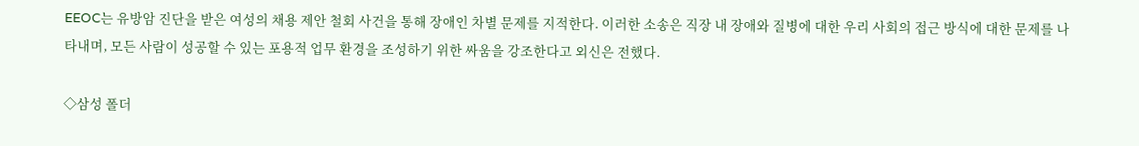EEOC는 유방암 진단을 받은 여성의 채용 제안 철회 사건을 통해 장애인 차별 문제를 지적한다. 이러한 소송은 직장 내 장애와 질병에 대한 우리 사회의 접근 방식에 대한 문제를 나타내며, 모든 사람이 성공할 수 있는 포용적 업무 환경을 조성하기 위한 싸움을 강조한다고 외신은 전했다.

◇삼성 폴더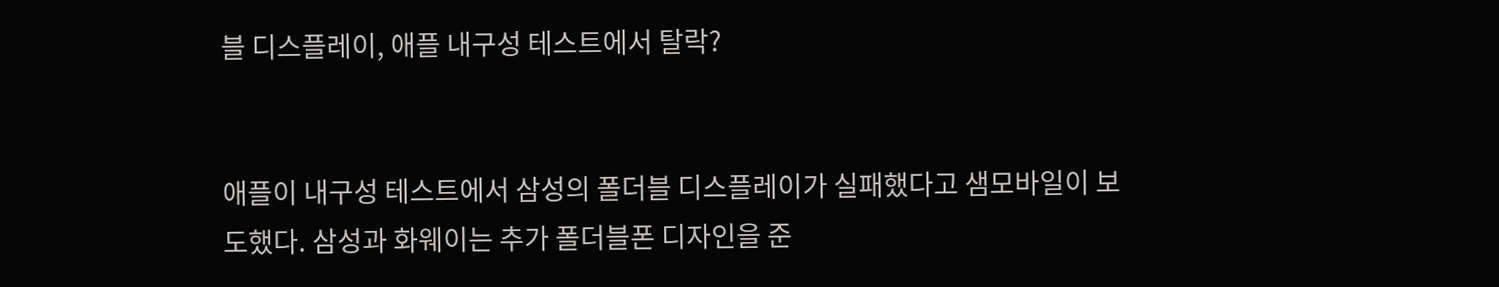블 디스플레이, 애플 내구성 테스트에서 탈락?


애플이 내구성 테스트에서 삼성의 폴더블 디스플레이가 실패했다고 샘모바일이 보도했다. 삼성과 화웨이는 추가 폴더블폰 디자인을 준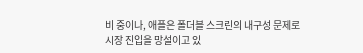비 중이나, 애플은 폴더블 스크린의 내구성 문제로 시장 진입을 망설이고 있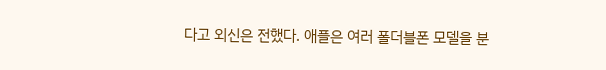다고 외신은 전했다. 애플은 여러 폴더블폰 모델을 분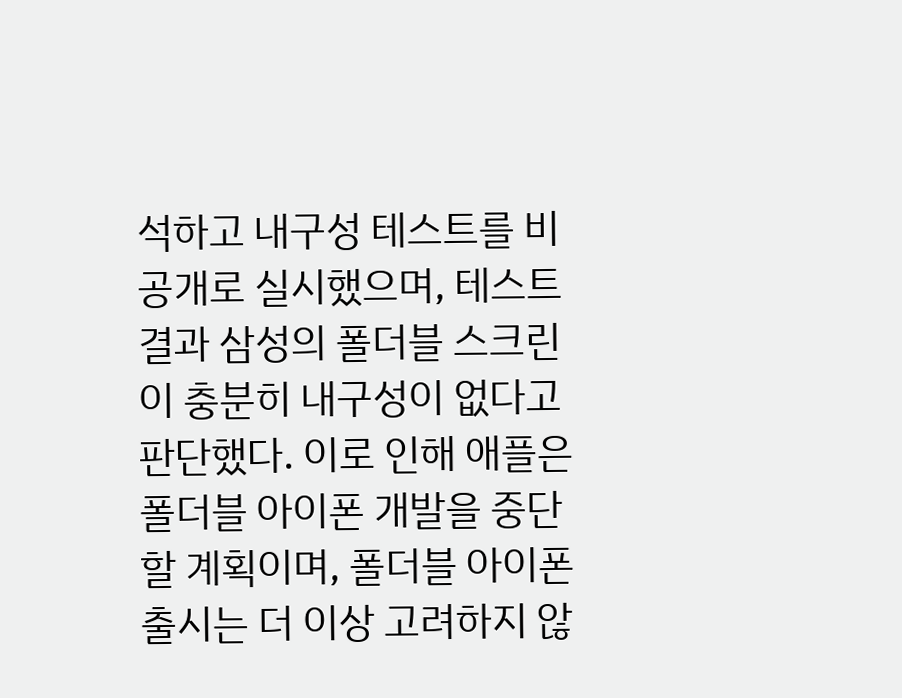석하고 내구성 테스트를 비공개로 실시했으며, 테스트 결과 삼성의 폴더블 스크린이 충분히 내구성이 없다고 판단했다. 이로 인해 애플은 폴더블 아이폰 개발을 중단할 계획이며, 폴더블 아이폰 출시는 더 이상 고려하지 않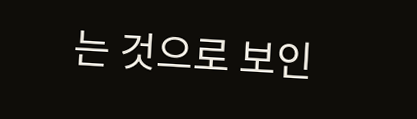는 것으로 보인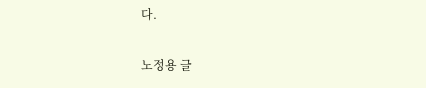다.


노정용 글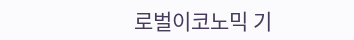로벌이코노믹 기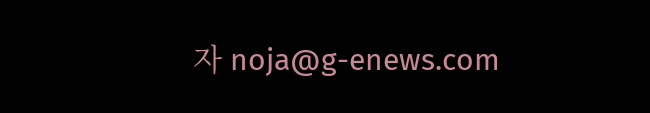자 noja@g-enews.com